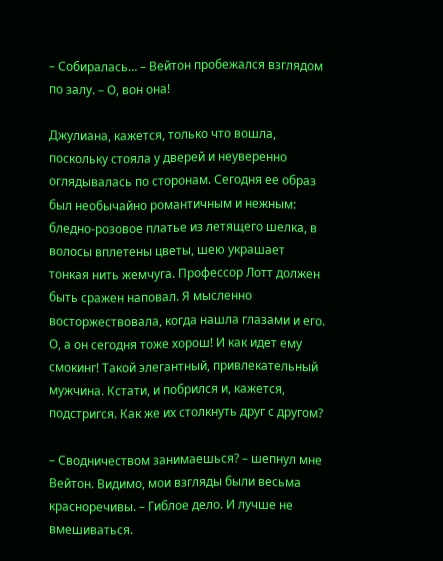– Собиралась… – Вейтон пробежался взглядом по залу. – О, вон она!

Джулиана, кажется, только что вошла, поскольку стояла у дверей и неуверенно оглядывалась по сторонам. Сегодня ее образ был необычайно романтичным и нежным: бледно-розовое платье из летящего шелка, в волосы вплетены цветы, шею украшает тонкая нить жемчуга. Профессор Лотт должен быть сражен наповал. Я мысленно восторжествовала, когда нашла глазами и его. О, а он сегодня тоже хорош! И как идет ему смокинг! Такой элегантный, привлекательный мужчина. Кстати, и побрился и, кажется, подстригся. Как же их столкнуть друг с другом?

– Сводничеством занимаешься? – шепнул мне Вейтон. Видимо, мои взгляды были весьма красноречивы. – Гиблое дело. И лучше не вмешиваться.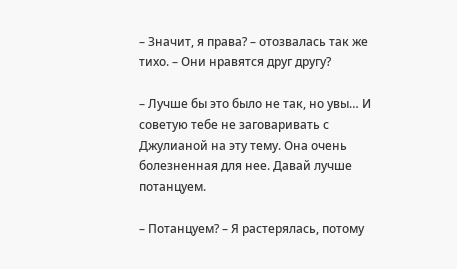– Значит, я права? – отозвалась так же тихо. – Они нравятся друг другу?

– Лучше бы это было не так, но увы… И советую тебе не заговаривать с Джулианой на эту тему. Она очень болезненная для нее. Давай лучше потанцуем.

– Потанцуем? – Я растерялась, потому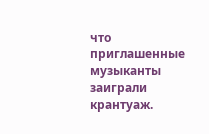что приглашенные музыканты заиграли крантуаж.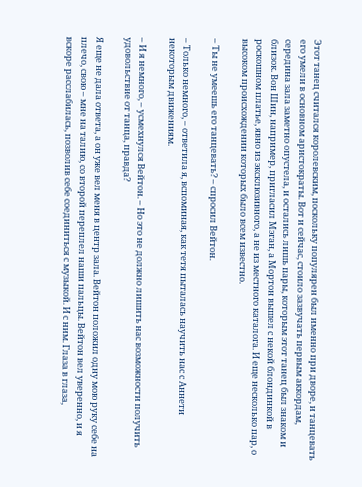Этот танец считался королевским, поскольку популярен был именно при дворе, и танцевать его умели в основном аристократы. Вот и сейчас, стоило зазвучать первым аккордам, середина зала заметно опустела, и остались лишь пары, которым этот танец был знаком и близок. Вон Шин, например, пригласил Мэган, а Мортон вышел с некой блондинкой в роскошном платье, явно из эксклюзивного, а не из местного каталога. И еще несколько пар, о высоком происхождении которых было всем известно.

– Ты не умеешь его танцевать? – спросил Вейтон.

– Только немного, – ответила я, вспоминая, как тетя пыталась научить нас с Аннети некоторым движениям.

– И я немного, – усмехнулся Вейтон. – Но это не должно лишить нас возможности получить удовольствие от танца, правда?

Я еще не дала ответа, а он уже вел меня в центр зала. Вейтон положил одну мою руку себе на плечо, свою – мне на талию, со второй переплел наши пальцы. Вейтон вел уверенно, и я вскоре расслабилась, позволив себе соединиться с музыкой. И с ним. Глаза в глаза,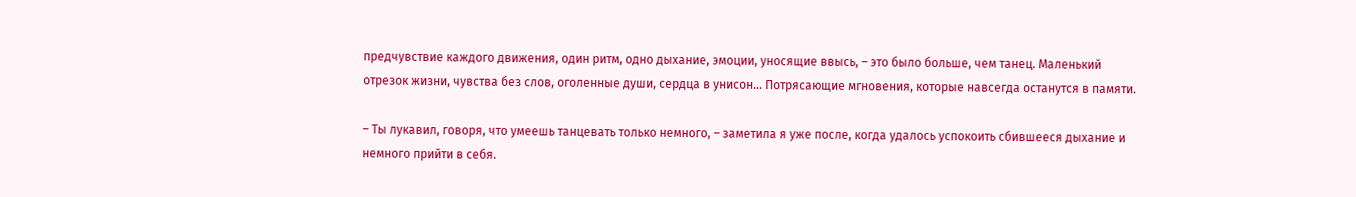предчувствие каждого движения, один ритм, одно дыхание, эмоции, уносящие ввысь, – это было больше, чем танец. Маленький отрезок жизни, чувства без слов, оголенные души, сердца в унисон… Потрясающие мгновения, которые навсегда останутся в памяти.

– Ты лукавил, говоря, что умеешь танцевать только немного, – заметила я уже после, когда удалось успокоить сбившееся дыхание и немного прийти в себя.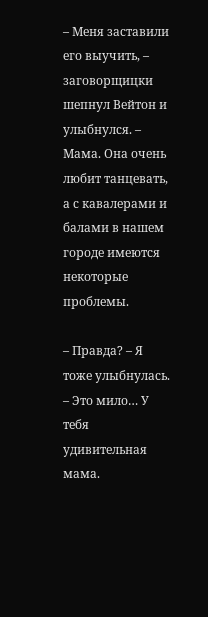– Меня заставили его выучить, – заговорщицки шепнул Вейтон и улыбнулся. – Мама. Она очень любит танцевать, а с кавалерами и балами в нашем городе имеются некоторые проблемы.

– Правда? – Я тоже улыбнулась. – Это мило… У тебя удивительная мама.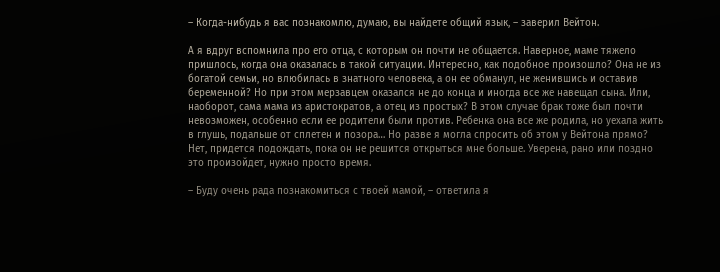– Когда-нибудь я вас познакомлю, думаю, вы найдете общий язык, – заверил Вейтон.

А я вдруг вспомнила про его отца, с которым он почти не общается. Наверное, маме тяжело пришлось, когда она оказалась в такой ситуации. Интересно, как подобное произошло? Она не из богатой семьи, но влюбилась в знатного человека, а он ее обманул, не женившись и оставив беременной? Но при этом мерзавцем оказался не до конца и иногда все же навещал сына. Или, наоборот, сама мама из аристократов, а отец из простых? В этом случае брак тоже был почти невозможен, особенно если ее родители были против. Ребенка она все же родила, но уехала жить в глушь, подальше от сплетен и позора… Но разве я могла спросить об этом у Вейтона прямо? Нет, придется подождать, пока он не решится открыться мне больше. Уверена, рано или поздно это произойдет, нужно просто время.

– Буду очень рада познакомиться с твоей мамой, – ответила я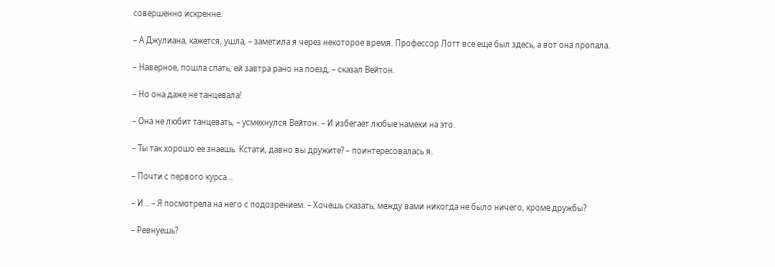совершенно искренне.

– А Джулиана, кажется, ушла, – заметила я через некоторое время. Профессор Лотт все еще был здесь, а вот она пропала.

– Наверное, пошла спать, ей завтра рано на поезд, – сказал Вейтон.

– Но она даже не танцевала!

– Она не любит танцевать, – усмехнулся Вейтон. – И избегает любые намеки на это.

– Ты так хорошо ее знаешь. Кстати, давно вы дружите? – поинтересовалась я.

– Почти с первого курса…

– И… – Я посмотрела на него с подозрением. – Хочешь сказать, между вами никогда не было ничего, кроме дружбы?

– Ревнуешь?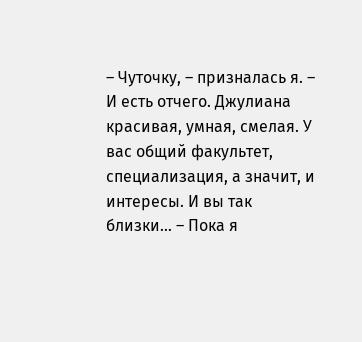– Чуточку, – призналась я. – И есть отчего. Джулиана красивая, умная, смелая. У вас общий факультет, специализация, а значит, и интересы. И вы так близки… – Пока я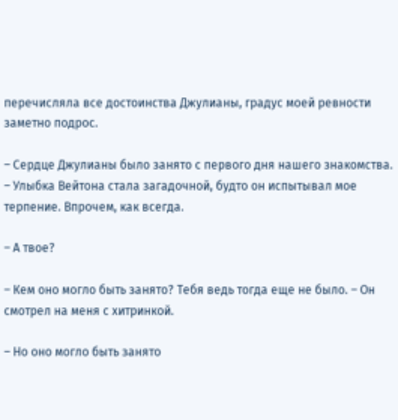перечисляла все достоинства Джулианы, градус моей ревности заметно подрос.

– Сердце Джулианы было занято с первого дня нашего знакомства. – Улыбка Вейтона стала загадочной, будто он испытывал мое терпение. Впрочем, как всегда.

– А твое?

– Кем оно могло быть занято? Тебя ведь тогда еще не было. – Он смотрел на меня с хитринкой.

– Но оно могло быть занято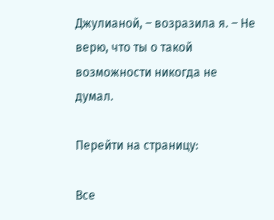Джулианой, – возразила я. – Не верю, что ты о такой возможности никогда не думал.

Перейти на страницу:

Все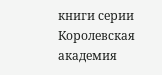книги серии Королевская академия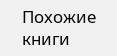Похожие книги